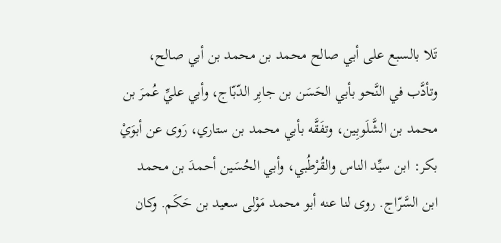تَلا بالسبع على أبي صالح محمد بن محمد بن أبي صالح، وتأدَّب في النَّحو بأبي الحَسَن بن جابِر الدّبّاج، وأبي عليِّ عُمرَ بن محمد بن الشَّلَوبِين، وتفَقَّه بأبي محمد بن ستاري، رَوى عن أبوَيْ بكر: ابن سيِّد الناس والقُرْطُبي، وأبي الحُسَين أحمدَ بن محمد ابن السَّرّاج. روى لنا عنه أبو محمد مَوْلى سعيد بن حَكَم. وكان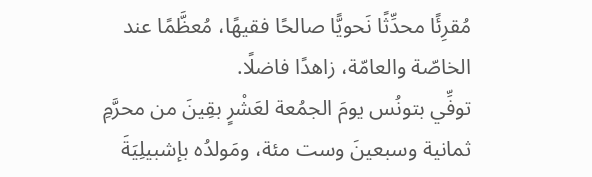مُقرِئًا محدِّثًا نَحويًّا صالحًا فقيهًا، مُعظَّمًا عند الخاصّة والعامّة، زاهدًا فاضلًا.
توفِّي بتونُس يومَ الجمُعة لعَشْرٍ بقِينَ من محرَّمِ ثمانية وسبعينَ وست مئة، ومَولدُه بإشبيلِيَةَ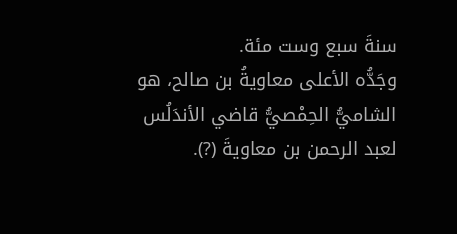سنةَ سبع وست مئة.
وجَدُّه الأعلى معاويةُ بن صالح، هو الشاميُّ الحِمْصيُّ قاضي الأندَلُس لعبد الرحمن بن معاويةَ (?).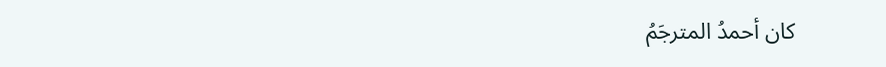كان أحمدُ المترجَمُ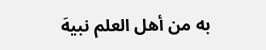به من أهل العلم نبيهَ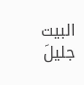البيت جليلَ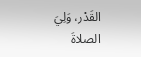القَدْر، وَلِيَ الصلاةَ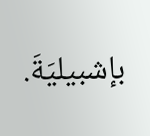بإشبيليَةَ.